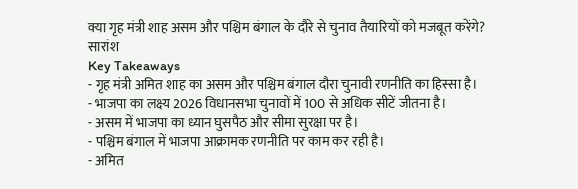क्या गृह मंत्री शाह असम और पश्चिम बंगाल के दौरे से चुनाव तैयारियों को मजबूत करेंगे?
सारांश
Key Takeaways
- गृह मंत्री अमित शाह का असम और पश्चिम बंगाल दौरा चुनावी रणनीति का हिस्सा है।
- भाजपा का लक्ष्य 2026 विधानसभा चुनावों में 100 से अधिक सीटें जीतना है।
- असम में भाजपा का ध्यान घुसपैठ और सीमा सुरक्षा पर है।
- पश्चिम बंगाल में भाजपा आक्रामक रणनीति पर काम कर रही है।
- अमित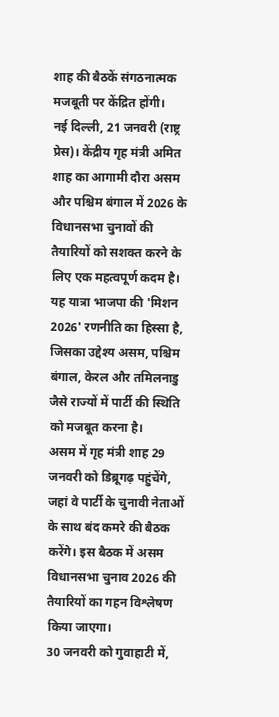शाह की बैठकें संगठनात्मक मजबूती पर केंद्रित होंगी।
नई दिल्ली, 21 जनवरी (राष्ट्र प्रेस)। केंद्रीय गृह मंत्री अमित शाह का आगामी दौरा असम और पश्चिम बंगाल में 2026 के विधानसभा चुनावों की तैयारियों को सशक्त करने के लिए एक महत्वपूर्ण कदम है।
यह यात्रा भाजपा की 'मिशन 2026' रणनीति का हिस्सा है, जिसका उद्देश्य असम, पश्चिम बंगाल, केरल और तमिलनाडु जैसे राज्यों में पार्टी की स्थिति को मजबूत करना है।
असम में गृह मंत्री शाह 29 जनवरी को डिब्रूगढ़ पहुंचेंगे, जहां वे पार्टी के चुनावी नेताओं के साथ बंद कमरे की बैठक करेंगे। इस बैठक में असम विधानसभा चुनाव 2026 की तैयारियों का गहन विश्लेषण किया जाएगा।
30 जनवरी को गुवाहाटी में,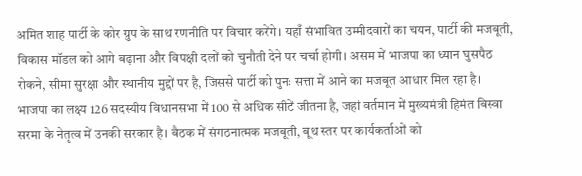अमित शाह पार्टी के कोर ग्रुप के साथ रणनीति पर विचार करेंगे। यहाँ संभावित उम्मीदवारों का चयन, पार्टी की मजबूती, विकास मॉडल को आगे बढ़ाना और विपक्षी दलों को चुनौती देने पर चर्चा होगी। असम में भाजपा का ध्यान घुसपैठ रोकने, सीमा सुरक्षा और स्थानीय मुद्दों पर है, जिससे पार्टी को पुनः सत्ता में आने का मजबूत आधार मिल रहा है।
भाजपा का लक्ष्य 126 सदस्यीय विधानसभा में 100 से अधिक सीटें जीतना है, जहां वर्तमान में मुख्यमंत्री हिमंत बिस्वा सरमा के नेतृत्व में उनकी सरकार है। बैठक में संगठनात्मक मजबूती, बूथ स्तर पर कार्यकर्ताओं को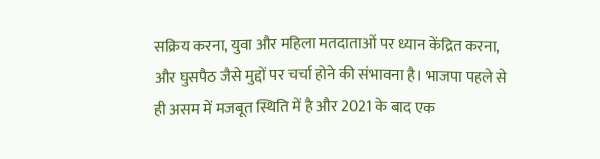सक्रिय करना, युवा और महिला मतदाताओं पर ध्यान केंद्रित करना, और घुसपैठ जैसे मुद्दों पर चर्चा होने की संभावना है। भाजपा पहले से ही असम में मजबूत स्थिति में है और 2021 के बाद एक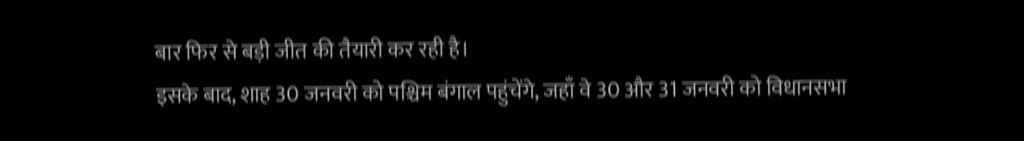बार फिर से बड़ी जीत की तैयारी कर रही है।
इसके बाद, शाह 30 जनवरी को पश्चिम बंगाल पहुंचेंगे, जहाँ वे 30 और 31 जनवरी को विधानसभा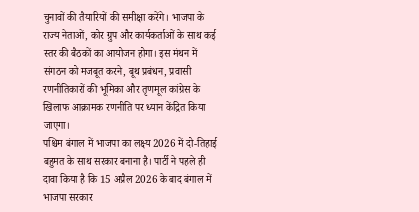चुनावों की तैयारियों की समीक्षा करेंगे। भाजपा के राज्य नेताओं, कोर ग्रुप और कार्यकर्ताओं के साथ कई स्तर की बैठकों का आयोजन होगा। इस मंथन में संगठन को मजबूत करने, बूथ प्रबंधन, प्रवासी रणनीतिकारों की भूमिका और तृणमूल कांग्रेस के खिलाफ आक्रामक रणनीति पर ध्यान केंद्रित किया जाएगा।
पश्चिम बंगाल में भाजपा का लक्ष्य 2026 में दो-तिहाई बहुमत के साथ सरकार बनाना है। पार्टी ने पहले ही दावा किया है कि 15 अप्रैल 2026 के बाद बंगाल में भाजपा सरकार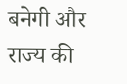बनेगी और राज्य की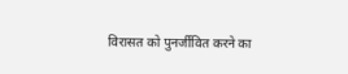विरासत को पुनर्जीवित करने का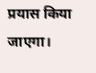प्रयास किया जाएगा।